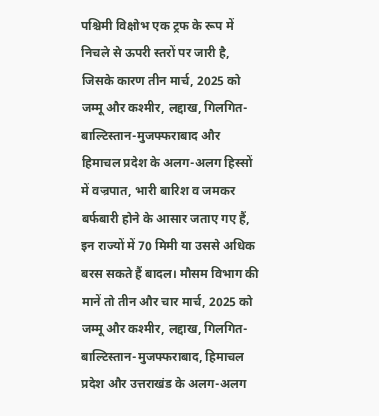पश्चिमी विक्षोभ एक ट्रफ के रूप में निचले से ऊपरी स्तरों पर जारी है, जिसके कारण तीन मार्च, 2025 को जम्मू और कश्मीर, लद्दाख, गिलगित-बाल्टिस्तान-मुजफ्फराबाद और हिमाचल प्रदेश के अलग-अलग हिस्सों में वज्रपात, भारी बारिश व जमकर बर्फबारी होने के आसार जताए गए हैं, इन राज्यों में 70 मिमी या उससे अधिक बरस सकते हैं बादल। मौसम विभाग की मानें तो तीन और चार मार्च, 2025 को जम्मू और कश्मीर, लद्दाख, गिलगित-बाल्टिस्तान-मुजफ्फराबाद, हिमाचल प्रदेश और उत्तराखंड के अलग-अलग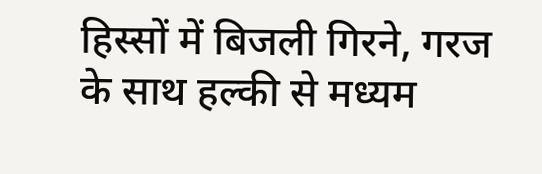हिस्सों में बिजली गिरने, गरज के साथ हल्की से मध्यम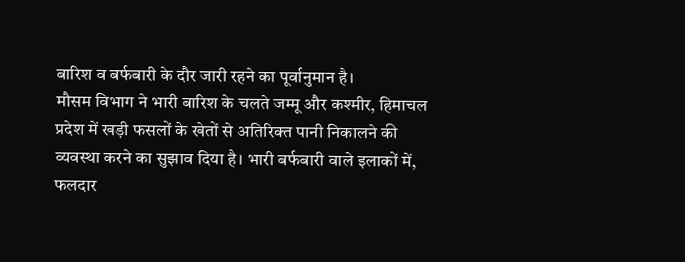बारिश व बर्फबारी के दौर जारी रहने का पूर्वानुमान है।
मौसम विभाग ने भारी बारिश के चलते जम्मू और कश्मीर, हिमाचल प्रदेश में खड़ी फसलों के खेतों से अतिरिक्त पानी निकालने की व्यवस्था करने का सुझाव दिया है। भारी बर्फबारी वाले इलाकों में, फलदार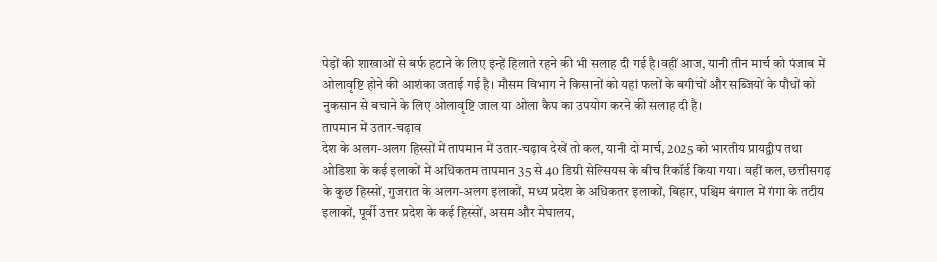पेड़ों की शाखाओं से बर्फ हटाने के लिए इन्हें हिलाते रहने की भी सलाह दी गई है।वहीं आज, यानी तीन मार्च को पंजाब में ओलावृष्टि होने की आशंका जताई गई है। मौसम विभाग ने किसानों को यहां फलों के बगीचों और सब्जियों के पौधों को नुकसान से बचाने के लिए ओलावृष्टि जाल या ओला कैप का उपयोग करने की सलाह दी है।
तापमान में उतार-चढ़ाव
देश के अलग-अलग हिस्सों में तापमान में उतार-चढ़ाव देखें तो कल, यानी दो मार्च, 2025 को भारतीय प्रायद्वीप तथा ओडिशा के कई इलाकों में अधिकतम तापमान 35 से 40 डिग्री सेल्सियस के बीच रिकॉर्ड किया गया। वहीं कल, छत्तीसगढ़ के कुछ हिस्सों, गुजरात के अलग-अलग इलाकों, मध्य प्रदेश के अधिकतर इलाकों, बिहार, पश्चिम बंगाल में गंगा के तटीय इलाकों, पूर्वी उत्तर प्रदेश के कई हिस्सों, असम और मेघालय,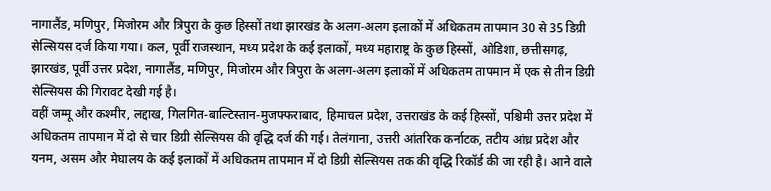नागालैंड, मणिपुर, मिजोरम और त्रिपुरा के कुछ हिस्सों तथा झारखंड के अलग-अलग इलाकों में अधिकतम तापमान 30 से 35 डिग्री सेल्सियस दर्ज किया गया। कल, पूर्वी राजस्थान, मध्य प्रदेश के कई इलाकों, मध्य महाराष्ट्र के कुछ हिस्सों, ओडिशा, छत्तीसगढ़, झारखंड, पूर्वी उत्तर प्रदेश, नागालैंड, मणिपुर, मिजोरम और त्रिपुरा के अलग-अलग इलाकों में अधिकतम तापमान में एक से तीन डिग्री सेल्सियस की गिरावट देखी गई है।
वहीं जम्मू और कश्मीर, लद्दाख, गिलगित-बाल्टिस्तान-मुजफ्फराबाद, हिमाचल प्रदेश, उत्तराखंड के कई हिस्सों, पश्चिमी उत्तर प्रदेश में अधिकतम तापमान में दो से चार डिग्री सेल्सियस की वृद्धि दर्ज की गई। तेलंगाना, उत्तरी आंतरिक कर्नाटक, तटीय आंध्र प्रदेश और यनम, असम और मेघालय के कई इलाकों में अधिकतम तापमान में दो डिग्री सेल्सियस तक की वृद्धि रिकॉर्ड की जा रही है। आने वाले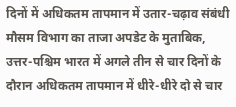दिनों में अधिकतम तापमान में उतार-चढ़ाव संबंधी मौसम विभाग का ताजा अपडेट के मुताबिक, उत्तर-पश्चिम भारत में अगले तीन से चार दिनों के दौरान अधिकतम तापमान में धीरे-धीरे दो से चार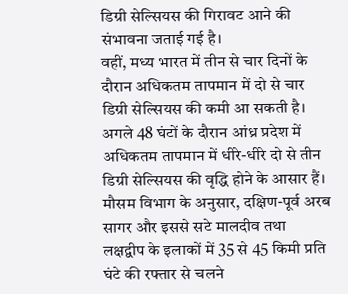डिग्री सेल्सियस की गिरावट आने की संभावना जताई गई है।
वहीं, मध्य भारत में तीन से चार दिनों के दौरान अधिकतम तापमान में दो से चार डिग्री सेल्सियस की कमी आ सकती है। अगले 48 घंटों के दौरान आंध्र प्रदेश में अधिकतम तापमान में धीरे-धीरे दो से तीन डिग्री सेल्सियस की वृद्धि होने के आसार हैं। मौसम विभाग के अनुसार, दक्षिण-पूर्व अरब सागर और इससे सटे मालदीव तथा लक्षद्वीप के इलाकों में 35 से 45 किमी प्रति घंटे की रफ्तार से चलने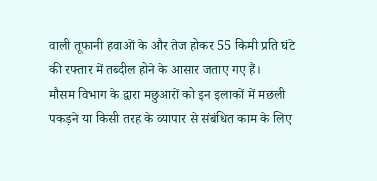वाली तूफानी हवाओं के और तेज होकर 55 किमी प्रति घंटे की रफ्तार में तब्दील होने के आसार जताए गए हैं।
मौसम विभाग के द्वारा मछुआरों को इन इलाकों में मछली पकड़ने या किसी तरह के व्यापार से संबंधित काम के लिए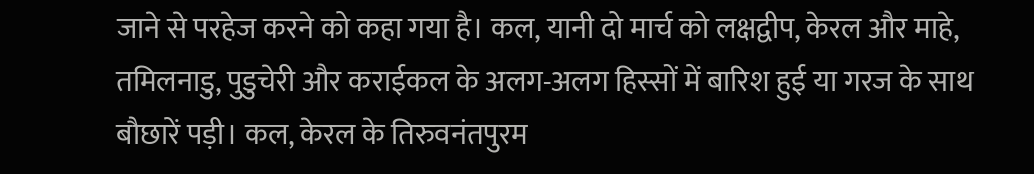जाने से परहेज करने को कहा गया है। कल, यानी दो मार्च को लक्षद्वीप, केरल और माहे, तमिलनाडु, पुडुचेरी और कराईकल के अलग-अलग हिस्सों में बारिश हुई या गरज के साथ बौछारें पड़ी। कल, केरल के तिरुवनंतपुरम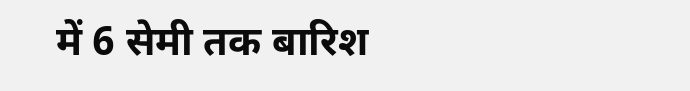में 6 सेमी तक बारिश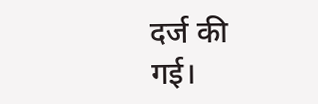दर्ज की गई।